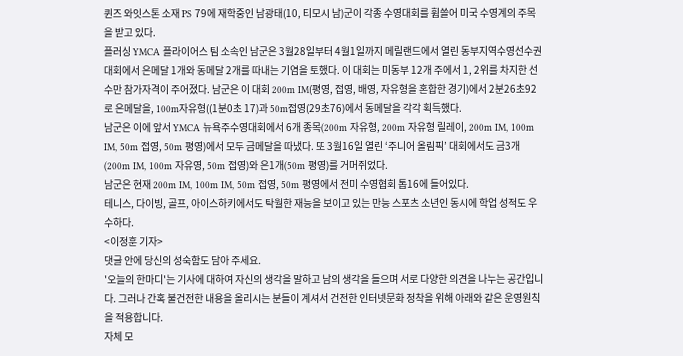퀸즈 와잇스톤 소재 PS 79에 재학중인 남광태(10, 티모시 남)군이 각종 수영대회를 휩쓸어 미국 수영계의 주목을 받고 있다.
플러싱 YMCA 플라이어스 팀 소속인 남군은 3월28일부터 4월1일까지 메릴랜드에서 열린 동부지역수영선수권대회에서 은메달 1개와 동메달 2개를 따내는 기염을 토했다. 이 대회는 미동부 12개 주에서 1, 2위를 차지한 선수만 참가자격이 주어졌다. 남군은 이 대회 200m IM(평영, 접영, 배영, 자유형을 혼합한 경기)에서 2분26초92로 은메달을, 100m자유형((1분0초 17)과 50m접영(29초76)에서 동메달을 각각 획득했다.
남군은 이에 앞서 YMCA 뉴욕주수영대회에서 6개 종목(200m 자유형, 200m 자유형 릴레이, 200m IM, 100m IM, 50m 접영, 50m 평영)에서 모두 금메달을 따냈다. 또 3월16일 열린 ‘주니어 올림픽’ 대회에서도 금3개(200m IM, 100m 자유영, 50m 접영)와 은1개(50m 평영)를 거머쥐었다.
남군은 현재 200m IM, 100m IM, 50m 접영, 50m 평영에서 전미 수영협회 톱16에 들어있다.
테니스, 다이빙, 골프, 아이스하키에서도 탁월한 재능을 보이고 있는 만능 스포츠 소년인 동시에 학업 성적도 우수하다.
<이정훈 기자>
댓글 안에 당신의 성숙함도 담아 주세요.
'오늘의 한마디'는 기사에 대하여 자신의 생각을 말하고 남의 생각을 들으며 서로 다양한 의견을 나누는 공간입니다. 그러나 간혹 불건전한 내용을 올리시는 분들이 계셔서 건전한 인터넷문화 정착을 위해 아래와 같은 운영원칙을 적용합니다.
자체 모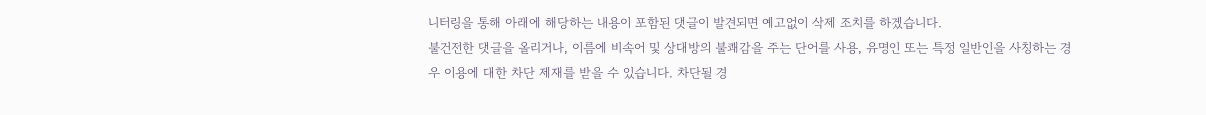니터링을 통해 아래에 해당하는 내용이 포함된 댓글이 발견되면 예고없이 삭제 조치를 하겠습니다.
불건전한 댓글을 올리거나, 이름에 비속어 및 상대방의 불쾌감을 주는 단어를 사용, 유명인 또는 특정 일반인을 사칭하는 경우 이용에 대한 차단 제재를 받을 수 있습니다. 차단될 경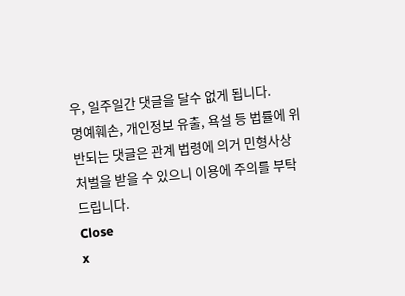우, 일주일간 댓글을 달수 없게 됩니다.
명예훼손, 개인정보 유출, 욕설 등 법률에 위반되는 댓글은 관계 법령에 의거 민형사상 처벌을 받을 수 있으니 이용에 주의를 부탁드립니다.
Close
x